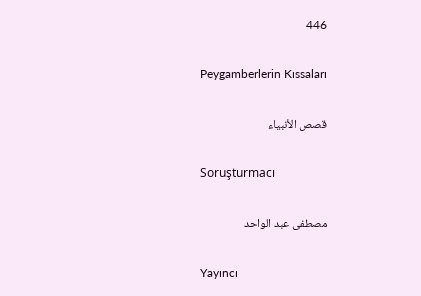446

Peygamberlerin Kıssaları

قصص الأنبياء

Soruşturmacı

مصطفى عبد الواحد

Yayıncı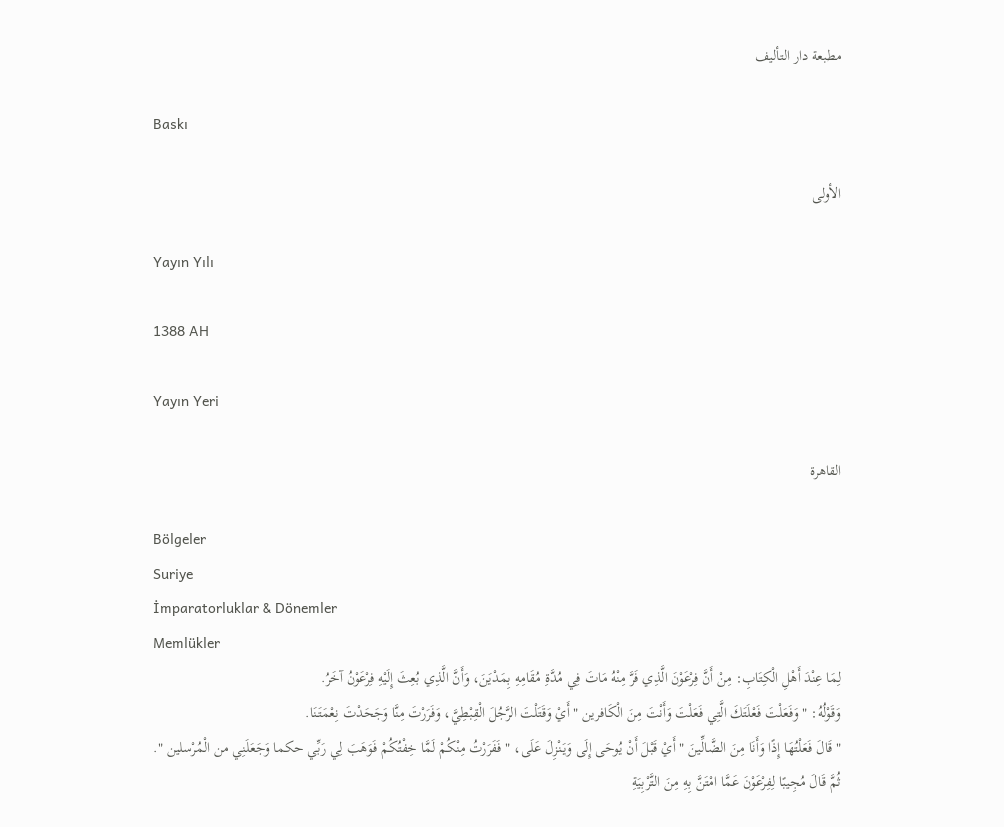مطبعة دار التأليف

Baskı

الأولى

Yayın Yılı

1388 AH

Yayın Yeri

القاهرة

Bölgeler
Suriye
İmparatorluklar & Dönemler
Memlükler
لِمَا عِنْدَ أَهْلِ الْكِتَابِ: مِنْ أَنَّ فِرْعَوْنَ الَّذِي فَرَّ مِنْهُ مَاتَ فِي مُدَّةِ مُقَامِهِ بِمَدْيَنَ، وَأَنَّ الَّذِي بُعِثَ إِلَيْهِ فِرْعَوْنُ آخَرُ.
وَقَوْلُهُ: " وَفَعَلْتَ فَعْلَتَكَ الَّتِي فَعَلْتَ وَأَنْتَ مِنَ الْكَافرين " أَيْ وَقَتَلْتَ الرَّجُلَ الْقِبْطِيَّ، وَفَرَرْتَ مِنَّا وَجَحَدْتَ نِعْمَتَنَا.
" قَالَ فَعَلْتُهَا إِذًا وَأَنَا مِنَ الضَّالِّينَ " أَيْ قَبْلَ أَنْ يُوحَى إِلَى وَيَنْزِلَ عَلَى، " فَفَرَرْتُ مِنْكُمْ لَمَّا خِفْتُكُمْ فَوَهَبَ لِي رَبِّي حكما وَجَعَلَنِي من الْمُرْسلين ".
ثُمَّ قَالَ مُجِيبًا لِفِرْعَوْنَ عَمَّا امْتَنَّ بِهِ مِنَ التَّرْبِيَةِ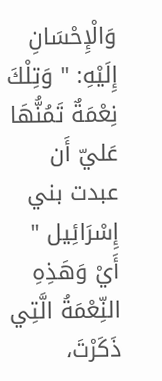وَالْإِحْسَانِ إِلَيْهِ: " وَتِلْكَ نِعْمَةٌ تَمُنُّهَا عَليّ أَن عبدت بني إِسْرَائِيل " أَيْ وَهَذِهِ النِّعْمَةُ الَّتِي ذَكَرْتَ،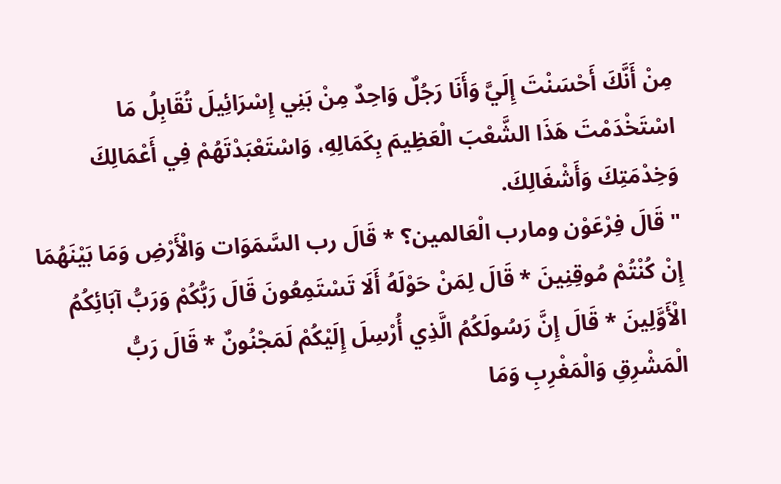مِنْ أَنَّكَ أَحْسَنْتَ إِلَيَّ وَأَنَا رَجُلٌ وَاحِدٌ مِنْ بَنِي إِسْرَائِيلَ تُقَابِلُ مَا اسْتَخْدَمْتَ هَذَا الشَّعْبَ الْعَظِيمَ بِكَمَالِهِ، وَاسْتَعْبَدْتَهُمْ فِي أَعْمَالِكَ وَخِدْمَتِكَ وَأَشْغَالِكَ.
" قَالَ فِرْعَوْن ومارب الْعَالمين؟ * قَالَ رب السَّمَوَات وَالْأَرْضِ وَمَا بَيْنَهُمَا إِنْ كُنْتُمْ مُوقِنِينَ * قَالَ لِمَنْ حَوْلَهُ أَلَا تَسْتَمِعُونَ قَالَ رَبُّكُمْ وَرَبُّ آبَائِكُمُ الْأَوَّلِينَ * قَالَ إِنَّ رَسُولَكُمُ الَّذِي أُرْسِلَ إِلَيْكُمْ لَمَجْنُونٌ * قَالَ رَبُّ
الْمَشْرِقِ وَالْمَغْرِبِ وَمَا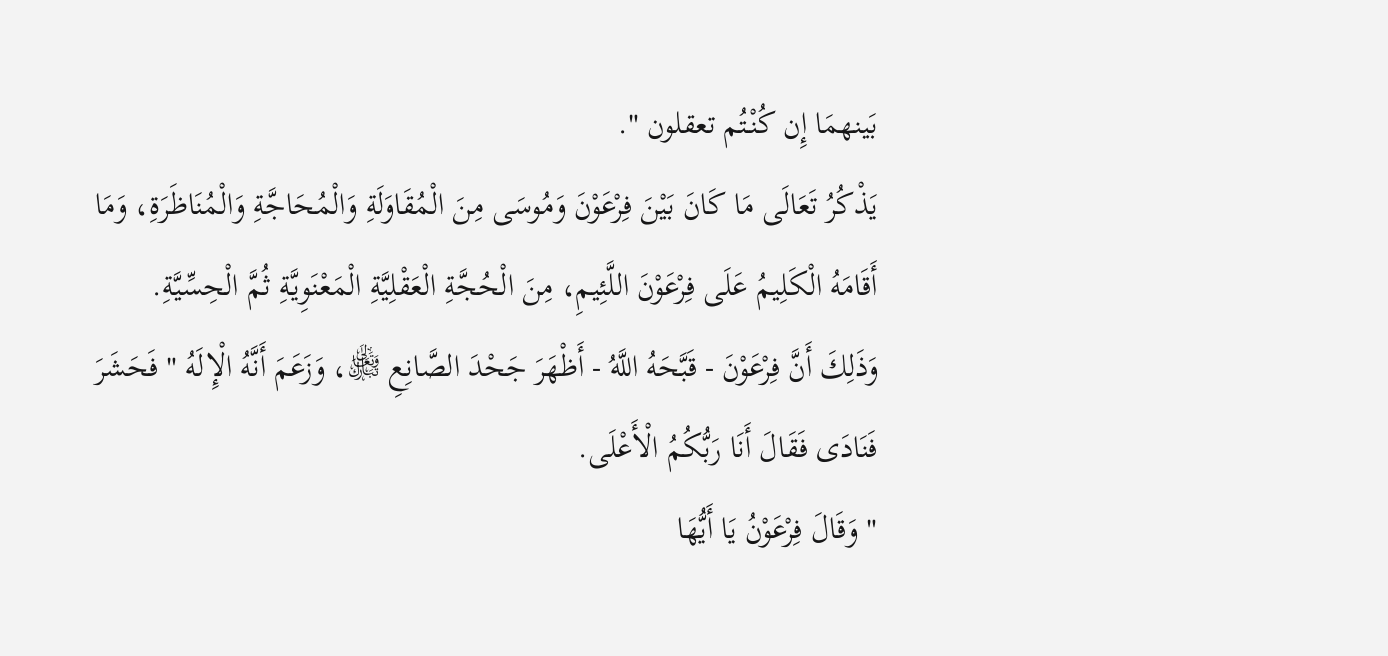بَينهمَا إِن كُنْتُم تعقلون ".
يَذْكُرُ تَعَالَى مَا كَانَ بَيْنَ فِرْعَوْنَ وَمُوسَى مِنَ الْمُقَاوَلَةِ وَالْمُحَاجَّةِ وَالْمُنَاظَرَةِ، وَمَا أَقَامَهُ الْكَلِيمُ عَلَى فِرْعَوْنَ اللَّئِيمِ، مِنَ الْحُجَّةِ الْعَقْلِيَّةِ الْمَعْنَوِيَّةِ ثُمَّ الْحِسِّيَّةِ.
وَذَلِكَ أَنَّ فِرْعَوْنَ - قَبَّحَهُ اللَّهُ - أَظْهَرَ جَحْدَ الصَّانِعِ ﵎، وَزَعَمَ أَنَّهُ الْإِلَهُ " فَحَشَرَ فَنَادَى فَقَالَ أَنَا رَبُّكُمُ الْأَعْلَى.
" وَقَالَ فِرْعَوْنُ يَا أَيُّهَا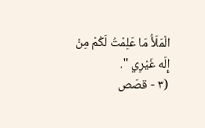الْمَلَأُ مَا عَلِمْتُ لَكُمْ مِنْ إِلَه غَيْرِي ".
(٣ - قصَص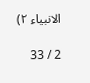الانبياء ٢)

2 / 33